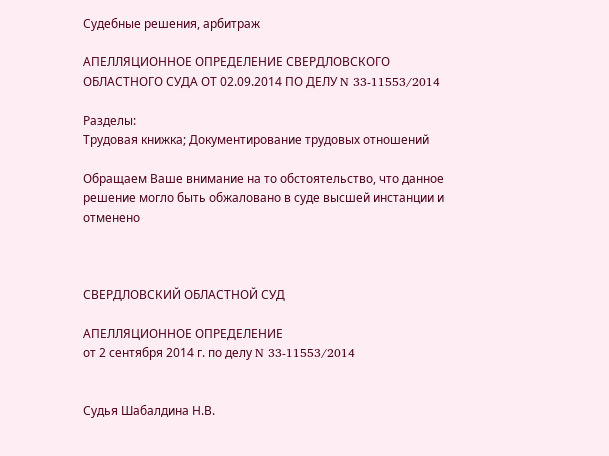Судебные решения, арбитраж

АПЕЛЛЯЦИОННОЕ ОПРЕДЕЛЕНИЕ СВЕРДЛОВСКОГО ОБЛАСТНОГО СУДА ОТ 02.09.2014 ПО ДЕЛУ N 33-11553/2014

Разделы:
Трудовая книжка; Документирование трудовых отношений

Обращаем Ваше внимание на то обстоятельство, что данное решение могло быть обжаловано в суде высшей инстанции и отменено



СВЕРДЛОВСКИЙ ОБЛАСТНОЙ СУД

АПЕЛЛЯЦИОННОЕ ОПРЕДЕЛЕНИЕ
от 2 сентября 2014 г. по делу N 33-11553/2014


Судья Шабалдина Н.В.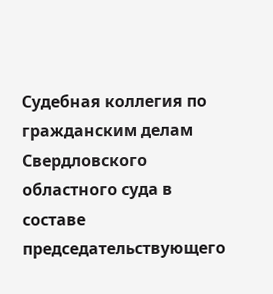Судебная коллегия по гражданским делам Свердловского областного суда в составе председательствующего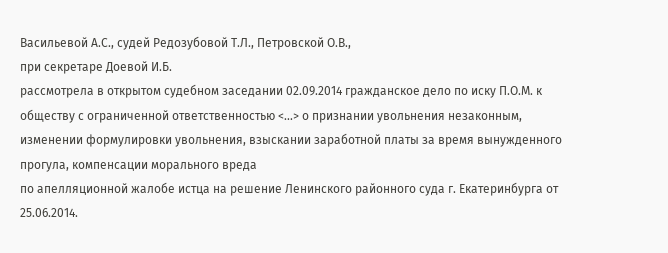Васильевой А.С., судей Редозубовой Т.Л., Петровской О.В.,
при секретаре Доевой И.Б.
рассмотрела в открытом судебном заседании 02.09.2014 гражданское дело по иску П.О.М. к обществу с ограниченной ответственностью <...> о признании увольнения незаконным, изменении формулировки увольнения, взыскании заработной платы за время вынужденного прогула, компенсации морального вреда
по апелляционной жалобе истца на решение Ленинского районного суда г. Екатеринбурга от 25.06.2014.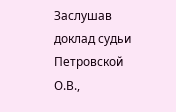Заслушав доклад судьи Петровской О.В.,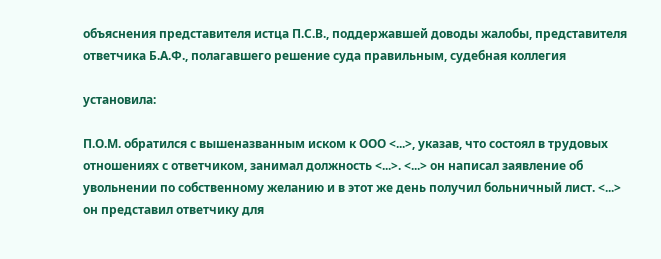объяснения представителя истца П.С.В., поддержавшей доводы жалобы, представителя ответчика Б.А.Ф., полагавшего решение суда правильным, судебная коллегия

установила:

П.О.М. обратился с вышеназванным иском к ООО <...>, указав, что состоял в трудовых отношениях с ответчиком, занимал должность <...>. <...> он написал заявление об увольнении по собственному желанию и в этот же день получил больничный лист. <...> он представил ответчику для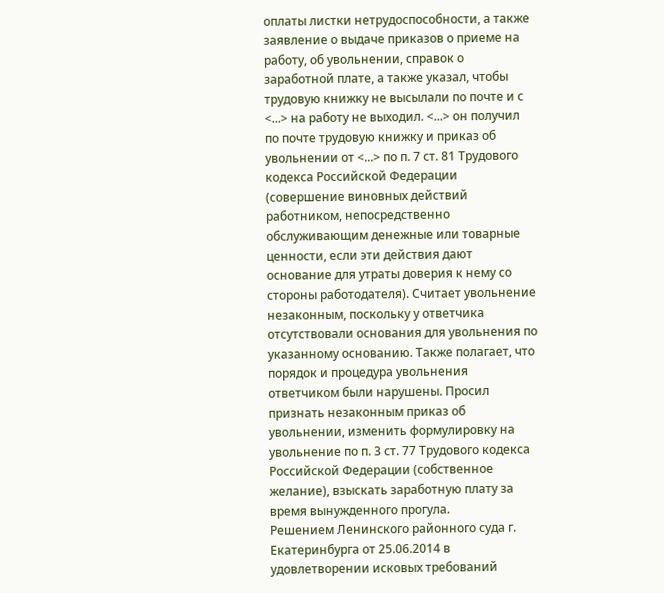оплаты листки нетрудоспособности, а также заявление о выдаче приказов о приеме на работу, об увольнении, справок о заработной плате, а также указал, чтобы трудовую книжку не высылали по почте и с <...> на работу не выходил. <...> он получил по почте трудовую книжку и приказ об увольнении от <...> по п. 7 ст. 81 Трудового кодекса Российской Федерации (совершение виновных действий работником, непосредственно обслуживающим денежные или товарные ценности, если эти действия дают основание для утраты доверия к нему со стороны работодателя). Считает увольнение незаконным, поскольку у ответчика отсутствовали основания для увольнения по указанному основанию. Также полагает, что порядок и процедура увольнения ответчиком были нарушены. Просил признать незаконным приказ об увольнении, изменить формулировку на увольнение по п. 3 ст. 77 Трудового кодекса Российской Федерации (собственное желание), взыскать заработную плату за время вынужденного прогула.
Решением Ленинского районного суда г. Екатеринбурга от 25.06.2014 в удовлетворении исковых требований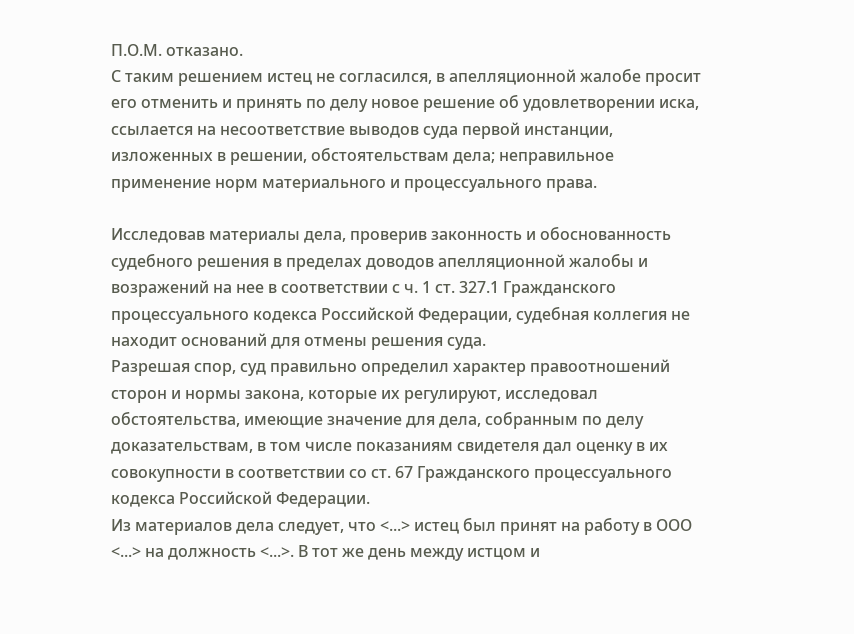П.О.М. отказано.
С таким решением истец не согласился, в апелляционной жалобе просит его отменить и принять по делу новое решение об удовлетворении иска, ссылается на несоответствие выводов суда первой инстанции, изложенных в решении, обстоятельствам дела; неправильное применение норм материального и процессуального права.

Исследовав материалы дела, проверив законность и обоснованность судебного решения в пределах доводов апелляционной жалобы и возражений на нее в соответствии с ч. 1 ст. 327.1 Гражданского процессуального кодекса Российской Федерации, судебная коллегия не находит оснований для отмены решения суда.
Разрешая спор, суд правильно определил характер правоотношений сторон и нормы закона, которые их регулируют, исследовал обстоятельства, имеющие значение для дела, собранным по делу доказательствам, в том числе показаниям свидетеля дал оценку в их совокупности в соответствии со ст. 67 Гражданского процессуального кодекса Российской Федерации.
Из материалов дела следует, что <...> истец был принят на работу в ООО <...> на должность <...>. В тот же день между истцом и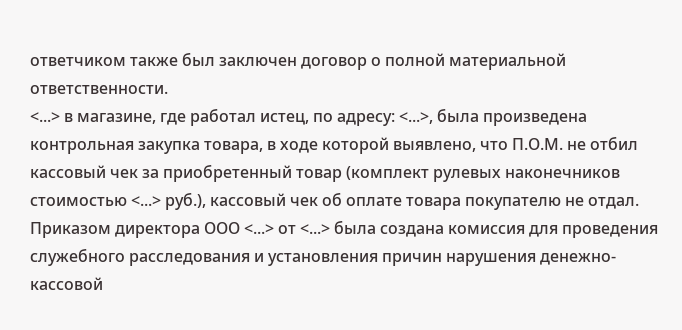ответчиком также был заключен договор о полной материальной ответственности.
<...> в магазине, где работал истец, по адресу: <...>, была произведена контрольная закупка товара, в ходе которой выявлено, что П.О.М. не отбил кассовый чек за приобретенный товар (комплект рулевых наконечников стоимостью <...> руб.), кассовый чек об оплате товара покупателю не отдал. Приказом директора ООО <...> от <...> была создана комиссия для проведения служебного расследования и установления причин нарушения денежно-кассовой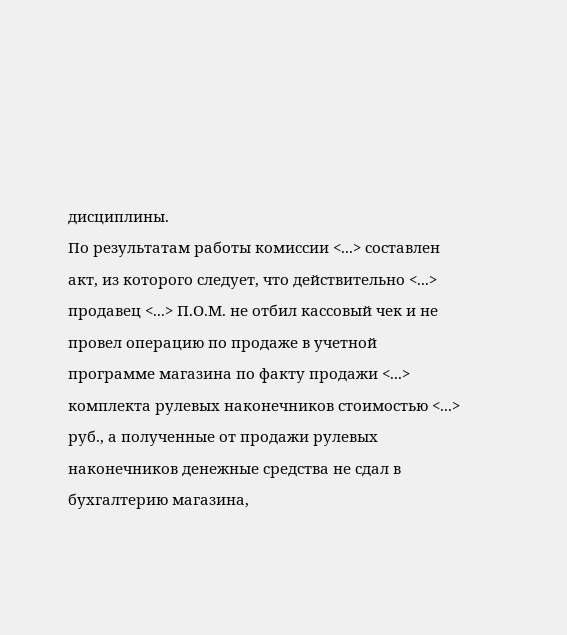дисциплины.
По результатам работы комиссии <...> составлен акт, из которого следует, что действительно <...> продавец <...> П.О.М. не отбил кассовый чек и не провел операцию по продаже в учетной программе магазина по факту продажи <...> комплекта рулевых наконечников стоимостью <...> руб., а полученные от продажи рулевых наконечников денежные средства не сдал в бухгалтерию магазина,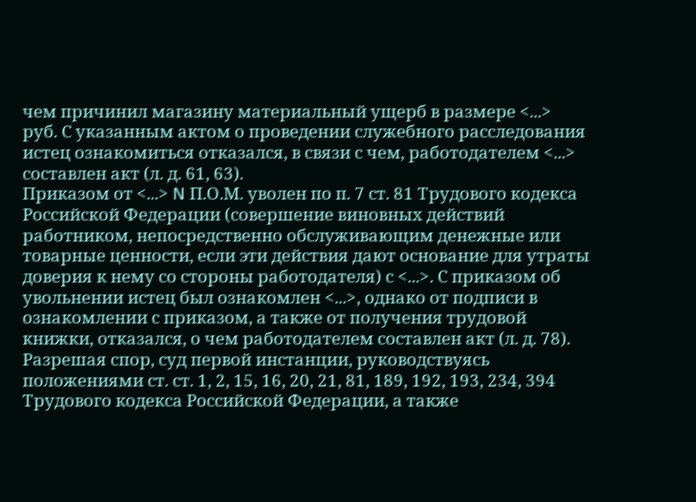чем причинил магазину материальный ущерб в размере <...> руб. С указанным актом о проведении служебного расследования истец ознакомиться отказался, в связи с чем, работодателем <...> составлен акт (л. д. 61, 63).
Приказом от <...> N П.О.М. уволен по п. 7 ст. 81 Трудового кодекса Российской Федерации (совершение виновных действий работником, непосредственно обслуживающим денежные или товарные ценности, если эти действия дают основание для утраты доверия к нему со стороны работодателя) с <...>. С приказом об увольнении истец был ознакомлен <...>, однако от подписи в ознакомлении с приказом, а также от получения трудовой книжки, отказался, о чем работодателем составлен акт (л. д. 78).
Разрешая спор, суд первой инстанции, руководствуясь положениями ст. ст. 1, 2, 15, 16, 20, 21, 81, 189, 192, 193, 234, 394 Трудового кодекса Российской Федерации, а также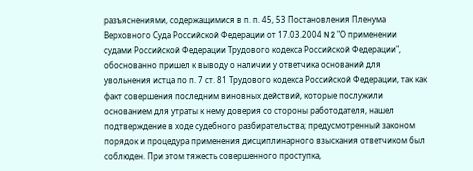разъяснениями, содержащимися в п. п. 45, 53 Постановления Пленума Верховного Суда Российской Федерации от 17.03.2004 N 2 "О применении судами Российской Федерации Трудового кодекса Российской Федерации", обоснованно пришел к выводу о наличии у ответчика оснований для увольнения истца по п. 7 ст. 81 Трудового кодекса Российской Федерации, так как факт совершения последним виновных действий, которые послужили основанием для утраты к нему доверия со стороны работодателя, нашел подтверждение в ходе судебного разбирательства; предусмотренный законом порядок и процедура применения дисциплинарного взыскания ответчиком был соблюден. При этом тяжесть совершенного проступка,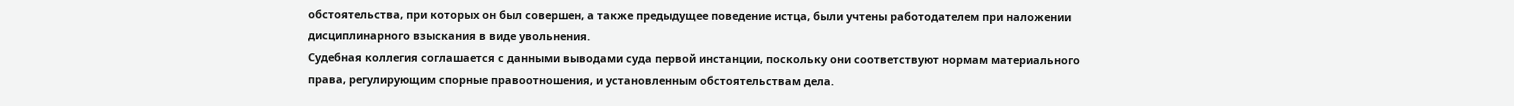обстоятельства, при которых он был совершен, а также предыдущее поведение истца, были учтены работодателем при наложении дисциплинарного взыскания в виде увольнения.
Судебная коллегия соглашается с данными выводами суда первой инстанции, поскольку они соответствуют нормам материального права, регулирующим спорные правоотношения, и установленным обстоятельствам дела.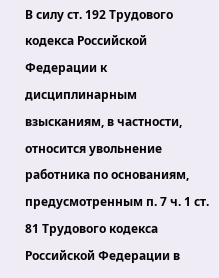В силу ст. 192 Трудового кодекса Российской Федерации к дисциплинарным взысканиям, в частности, относится увольнение работника по основаниям, предусмотренным п. 7 ч. 1 ст. 81 Трудового кодекса Российской Федерации в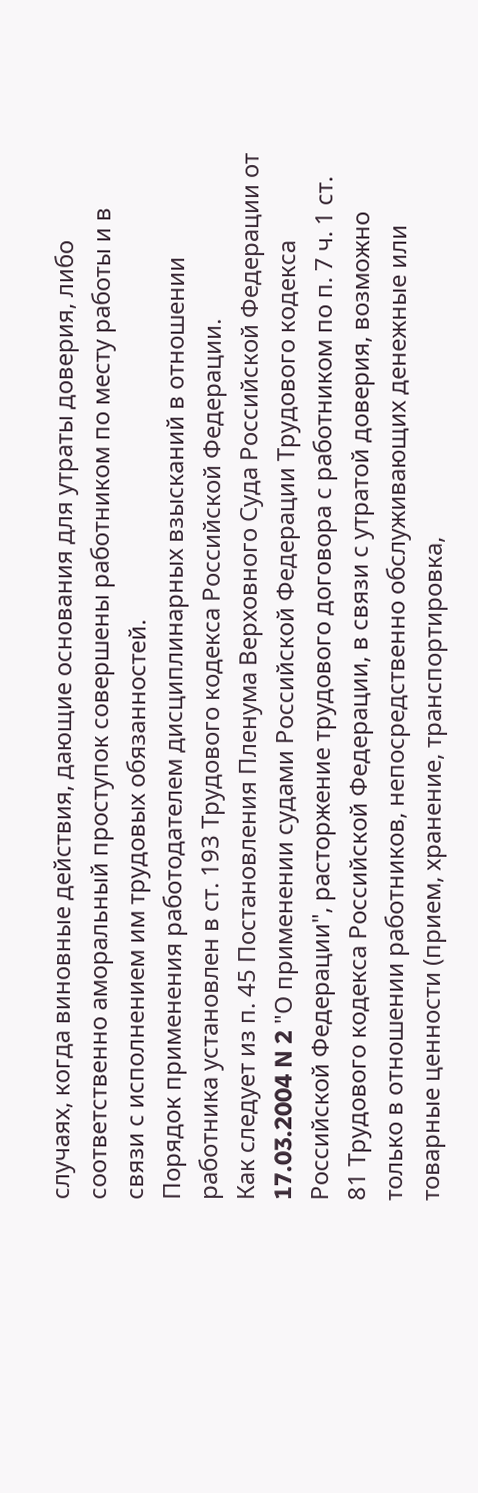случаях, когда виновные действия, дающие основания для утраты доверия, либо соответственно аморальный проступок совершены работником по месту работы и в связи с исполнением им трудовых обязанностей.
Порядок применения работодателем дисциплинарных взысканий в отношении работника установлен в ст. 193 Трудового кодекса Российской Федерации.
Как следует из п. 45 Постановления Пленума Верховного Суда Российской Федерации от 17.03.2004 N 2 "О применении судами Российской Федерации Трудового кодекса Российской Федерации", расторжение трудового договора с работником по п. 7 ч. 1 ст. 81 Трудового кодекса Российской Федерации, в связи с утратой доверия, возможно только в отношении работников, непосредственно обслуживающих денежные или товарные ценности (прием, хранение, транспортировка,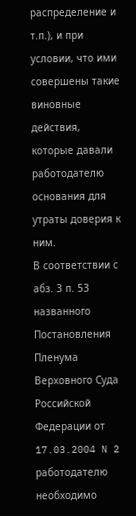распределение и т.п.), и при условии, что ими совершены такие виновные действия, которые давали работодателю основания для утраты доверия к ним.
В соответствии с абз. 3 п. 53 названного Постановления Пленума Верховного Суда Российской Федерации от 17.03.2004 N 2 работодателю необходимо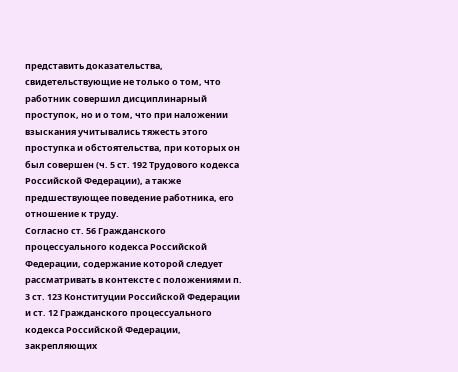представить доказательства, свидетельствующие не только о том, что работник совершил дисциплинарный проступок, но и о том, что при наложении взыскания учитывались тяжесть этого проступка и обстоятельства, при которых он был совершен (ч. 5 ст. 192 Трудового кодекса Российской Федерации), а также предшествующее поведение работника, его отношение к труду.
Согласно ст. 56 Гражданского процессуального кодекса Российской Федерации, содержание которой следует рассматривать в контексте с положениями п. 3 ст. 123 Конституции Российской Федерации и ст. 12 Гражданского процессуального кодекса Российской Федерации, закрепляющих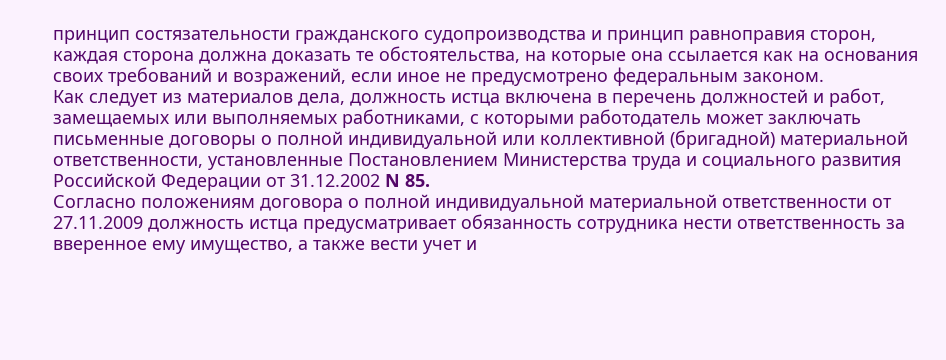принцип состязательности гражданского судопроизводства и принцип равноправия сторон, каждая сторона должна доказать те обстоятельства, на которые она ссылается как на основания своих требований и возражений, если иное не предусмотрено федеральным законом.
Как следует из материалов дела, должность истца включена в перечень должностей и работ, замещаемых или выполняемых работниками, с которыми работодатель может заключать письменные договоры о полной индивидуальной или коллективной (бригадной) материальной ответственности, установленные Постановлением Министерства труда и социального развития Российской Федерации от 31.12.2002 N 85.
Согласно положениям договора о полной индивидуальной материальной ответственности от 27.11.2009 должность истца предусматривает обязанность сотрудника нести ответственность за вверенное ему имущество, а также вести учет и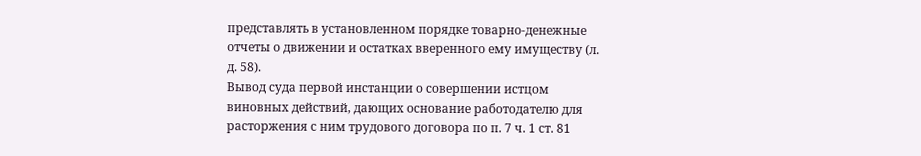представлять в установленном порядке товарно-денежные отчеты о движении и остатках вверенного ему имуществу (л. д. 58).
Вывод суда первой инстанции о совершении истцом виновных действий, дающих основание работодателю для расторжения с ним трудового договора по п. 7 ч. 1 ст. 81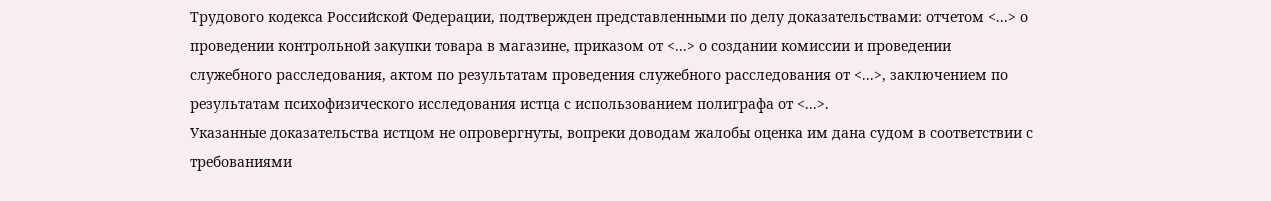Трудового кодекса Российской Федерации, подтвержден представленными по делу доказательствами: отчетом <...> о проведении контрольной закупки товара в магазине, приказом от <...> о создании комиссии и проведении служебного расследования, актом по результатам проведения служебного расследования от <...>, заключением по результатам психофизического исследования истца с использованием полиграфа от <...>.
Указанные доказательства истцом не опровергнуты, вопреки доводам жалобы оценка им дана судом в соответствии с требованиями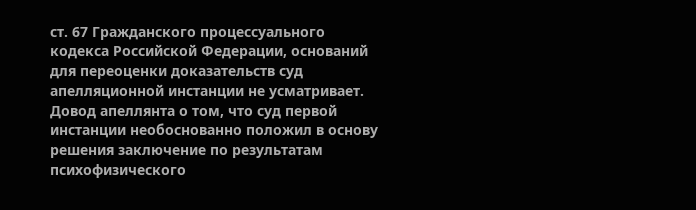ст. 67 Гражданского процессуального кодекса Российской Федерации, оснований для переоценки доказательств суд апелляционной инстанции не усматривает.
Довод апеллянта о том, что суд первой инстанции необоснованно положил в основу решения заключение по результатам психофизического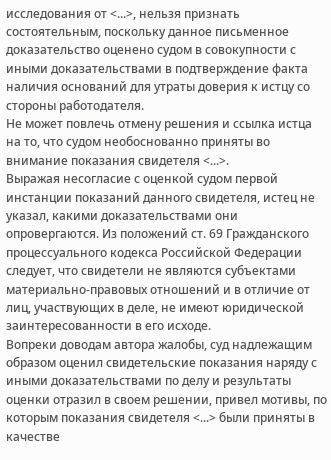исследования от <...>, нельзя признать состоятельным, поскольку данное письменное доказательство оценено судом в совокупности с иными доказательствами в подтверждение факта наличия оснований для утраты доверия к истцу со стороны работодателя.
Не может повлечь отмену решения и ссылка истца на то, что судом необоснованно приняты во внимание показания свидетеля <...>.
Выражая несогласие с оценкой судом первой инстанции показаний данного свидетеля, истец не указал, какими доказательствами они опровергаются. Из положений ст. 69 Гражданского процессуального кодекса Российской Федерации следует, что свидетели не являются субъектами материально-правовых отношений и в отличие от лиц, участвующих в деле, не имеют юридической заинтересованности в его исходе.
Вопреки доводам автора жалобы, суд надлежащим образом оценил свидетельские показания наряду с иными доказательствами по делу и результаты оценки отразил в своем решении, привел мотивы, по которым показания свидетеля <...> были приняты в качестве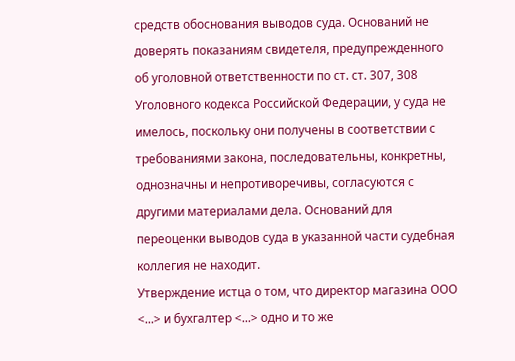средств обоснования выводов суда. Оснований не доверять показаниям свидетеля, предупрежденного об уголовной ответственности по ст. ст. 307, 308 Уголовного кодекса Российской Федерации, у суда не имелось, поскольку они получены в соответствии с требованиями закона, последовательны, конкретны, однозначны и непротиворечивы, согласуются с другими материалами дела. Оснований для переоценки выводов суда в указанной части судебная коллегия не находит.
Утверждение истца о том, что директор магазина ООО <...> и бухгалтер <...> одно и то же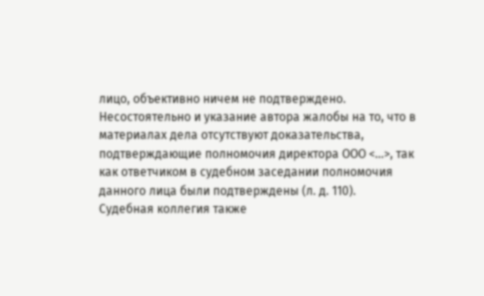лицо, объективно ничем не подтверждено.
Несостоятельно и указание автора жалобы на то, что в материалах дела отсутствуют доказательства, подтверждающие полномочия директора ООО <...>, так как ответчиком в судебном заседании полномочия данного лица были подтверждены (л. д. 110).
Судебная коллегия также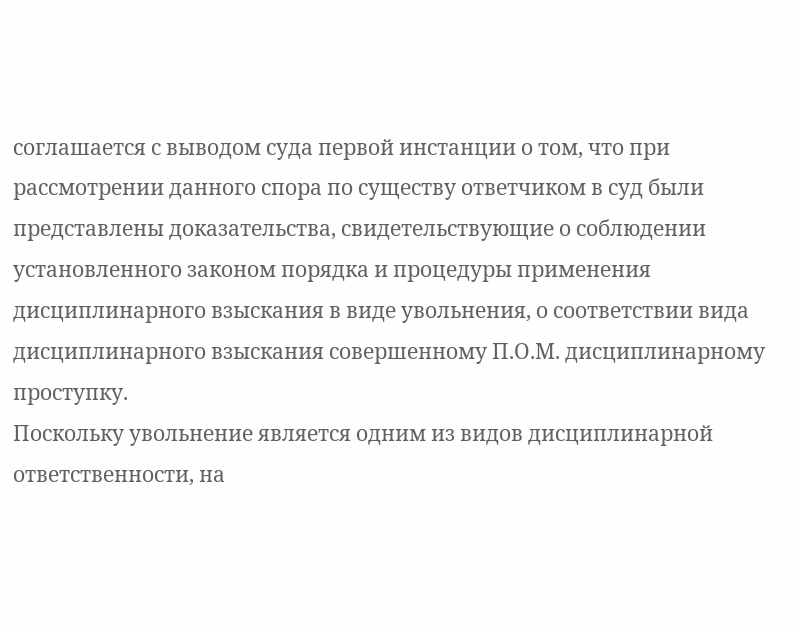соглашается с выводом суда первой инстанции о том, что при рассмотрении данного спора по существу ответчиком в суд были представлены доказательства, свидетельствующие о соблюдении установленного законом порядка и процедуры применения дисциплинарного взыскания в виде увольнения, о соответствии вида дисциплинарного взыскания совершенному П.О.М. дисциплинарному проступку.
Поскольку увольнение является одним из видов дисциплинарной ответственности, на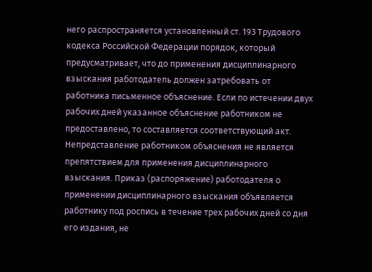него распространяется установленный ст. 193 Трудового кодекса Российской Федерации порядок, который предусматривает, что до применения дисциплинарного взыскания работодатель должен затребовать от работника письменное объяснение. Если по истечении двух рабочих дней указанное объяснение работником не предоставлено, то составляется соответствующий акт. Непредставление работником объяснения не является препятствием для применения дисциплинарного взыскания. Приказ (распоряжение) работодателя о применении дисциплинарного взыскания объявляется работнику под роспись в течение трех рабочих дней со дня его издания, не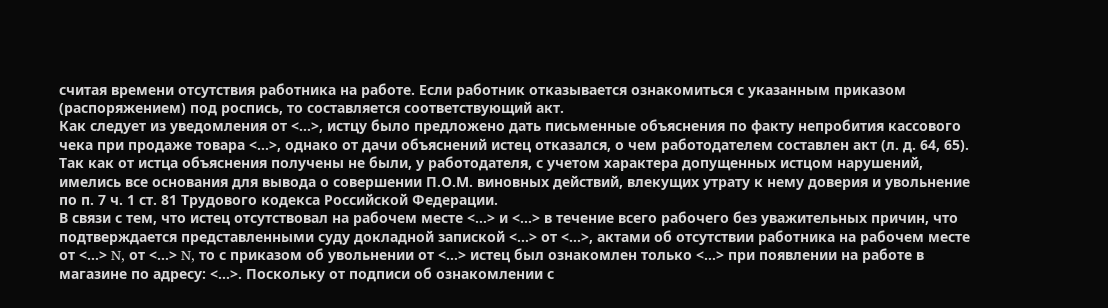считая времени отсутствия работника на работе. Если работник отказывается ознакомиться с указанным приказом (распоряжением) под роспись, то составляется соответствующий акт.
Как следует из уведомления от <...>, истцу было предложено дать письменные объяснения по факту непробития кассового чека при продаже товара <...>, однако от дачи объяснений истец отказался, о чем работодателем составлен акт (л. д. 64, 65).
Так как от истца объяснения получены не были, у работодателя, с учетом характера допущенных истцом нарушений, имелись все основания для вывода о совершении П.О.М. виновных действий, влекущих утрату к нему доверия и увольнение по п. 7 ч. 1 ст. 81 Трудового кодекса Российской Федерации.
В связи с тем, что истец отсутствовал на рабочем месте <...> и <...> в течение всего рабочего без уважительных причин, что подтверждается представленными суду докладной запиской <...> от <...>, актами об отсутствии работника на рабочем месте от <...> N, от <...> N, то с приказом об увольнении от <...> истец был ознакомлен только <...> при появлении на работе в магазине по адресу: <...>. Поскольку от подписи об ознакомлении с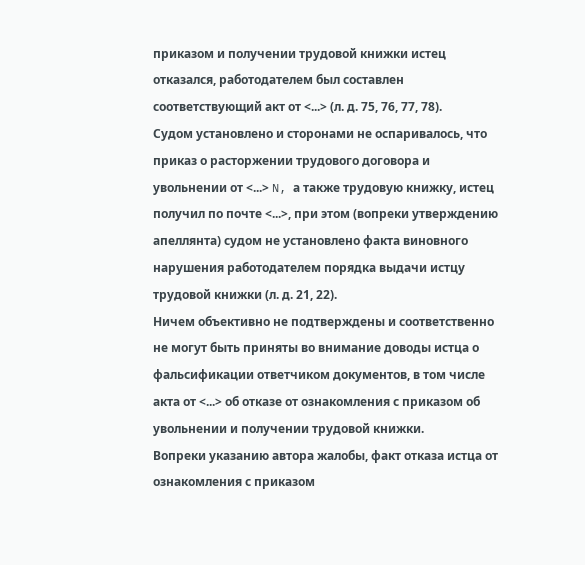приказом и получении трудовой книжки истец отказался, работодателем был составлен соответствующий акт от <...> (л. д. 75, 76, 77, 78).
Судом установлено и сторонами не оспаривалось, что приказ о расторжении трудового договора и увольнении от <...> N, а также трудовую книжку, истец получил по почте <...>, при этом (вопреки утверждению апеллянта) судом не установлено факта виновного нарушения работодателем порядка выдачи истцу трудовой книжки (л. д. 21, 22).
Ничем объективно не подтверждены и соответственно не могут быть приняты во внимание доводы истца о фальсификации ответчиком документов, в том числе акта от <...> об отказе от ознакомления с приказом об увольнении и получении трудовой книжки.
Вопреки указанию автора жалобы, факт отказа истца от ознакомления с приказом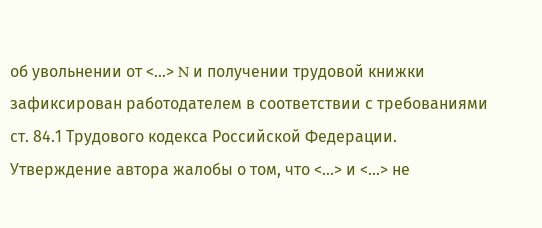об увольнении от <...> N и получении трудовой книжки зафиксирован работодателем в соответствии с требованиями ст. 84.1 Трудового кодекса Российской Федерации.
Утверждение автора жалобы о том, что <...> и <...> не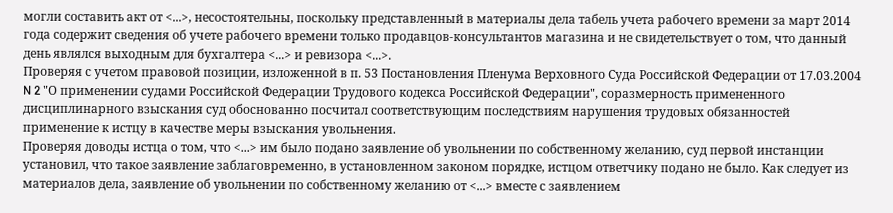могли составить акт от <...>, несостоятельны, поскольку представленный в материалы дела табель учета рабочего времени за март 2014 года содержит сведения об учете рабочего времени только продавцов-консультантов магазина и не свидетельствует о том, что данный день являлся выходным для бухгалтера <...> и ревизора <...>.
Проверяя с учетом правовой позиции, изложенной в п. 53 Постановления Пленума Верховного Суда Российской Федерации от 17.03.2004 N 2 "О применении судами Российской Федерации Трудового кодекса Российской Федерации", соразмерность примененного дисциплинарного взыскания суд обоснованно посчитал соответствующим последствиям нарушения трудовых обязанностей применение к истцу в качестве меры взыскания увольнения.
Проверяя доводы истца о том, что <...> им было подано заявление об увольнении по собственному желанию, суд первой инстанции установил, что такое заявление заблаговременно, в установленном законом порядке, истцом ответчику подано не было. Как следует из материалов дела, заявление об увольнении по собственному желанию от <...> вместе с заявлением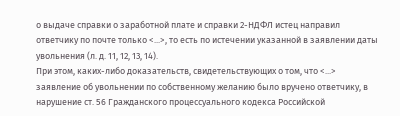о выдаче справки о заработной плате и справки 2-НДФЛ истец направил ответчику по почте только <...>, то есть по истечении указанной в заявлении даты увольнения (л. д. 11, 12, 13, 14).
При этом, каких-либо доказательств, свидетельствующих о том, что <...> заявление об увольнении по собственному желанию было вручено ответчику, в нарушение ст. 56 Гражданского процессуального кодекса Российской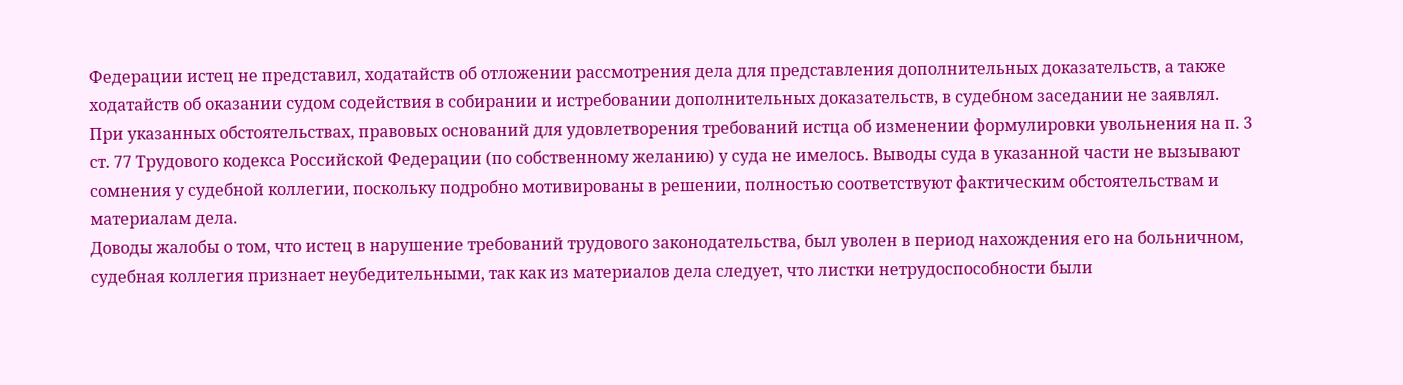Федерации истец не представил, ходатайств об отложении рассмотрения дела для представления дополнительных доказательств, а также ходатайств об оказании судом содействия в собирании и истребовании дополнительных доказательств, в судебном заседании не заявлял.
При указанных обстоятельствах, правовых оснований для удовлетворения требований истца об изменении формулировки увольнения на п. 3 ст. 77 Трудового кодекса Российской Федерации (по собственному желанию) у суда не имелось. Выводы суда в указанной части не вызывают сомнения у судебной коллегии, поскольку подробно мотивированы в решении, полностью соответствуют фактическим обстоятельствам и материалам дела.
Доводы жалобы о том, что истец в нарушение требований трудового законодательства, был уволен в период нахождения его на больничном, судебная коллегия признает неубедительными, так как из материалов дела следует, что листки нетрудоспособности были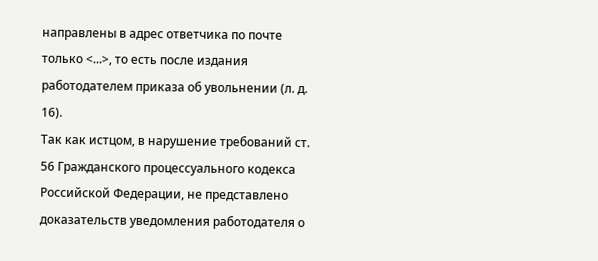направлены в адрес ответчика по почте только <...>, то есть после издания работодателем приказа об увольнении (л. д. 16).
Так как истцом, в нарушение требований ст. 56 Гражданского процессуального кодекса Российской Федерации, не представлено доказательств уведомления работодателя о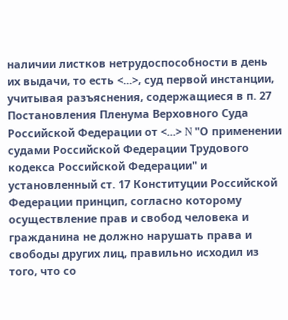наличии листков нетрудоспособности в день их выдачи, то есть <...>, суд первой инстанции, учитывая разъяснения, содержащиеся в п. 27 Постановления Пленума Верховного Суда Российской Федерации от <...> N "О применении судами Российской Федерации Трудового кодекса Российской Федерации" и установленный ст. 17 Конституции Российской Федерации принцип, согласно которому осуществление прав и свобод человека и гражданина не должно нарушать права и свободы других лиц, правильно исходил из того, что со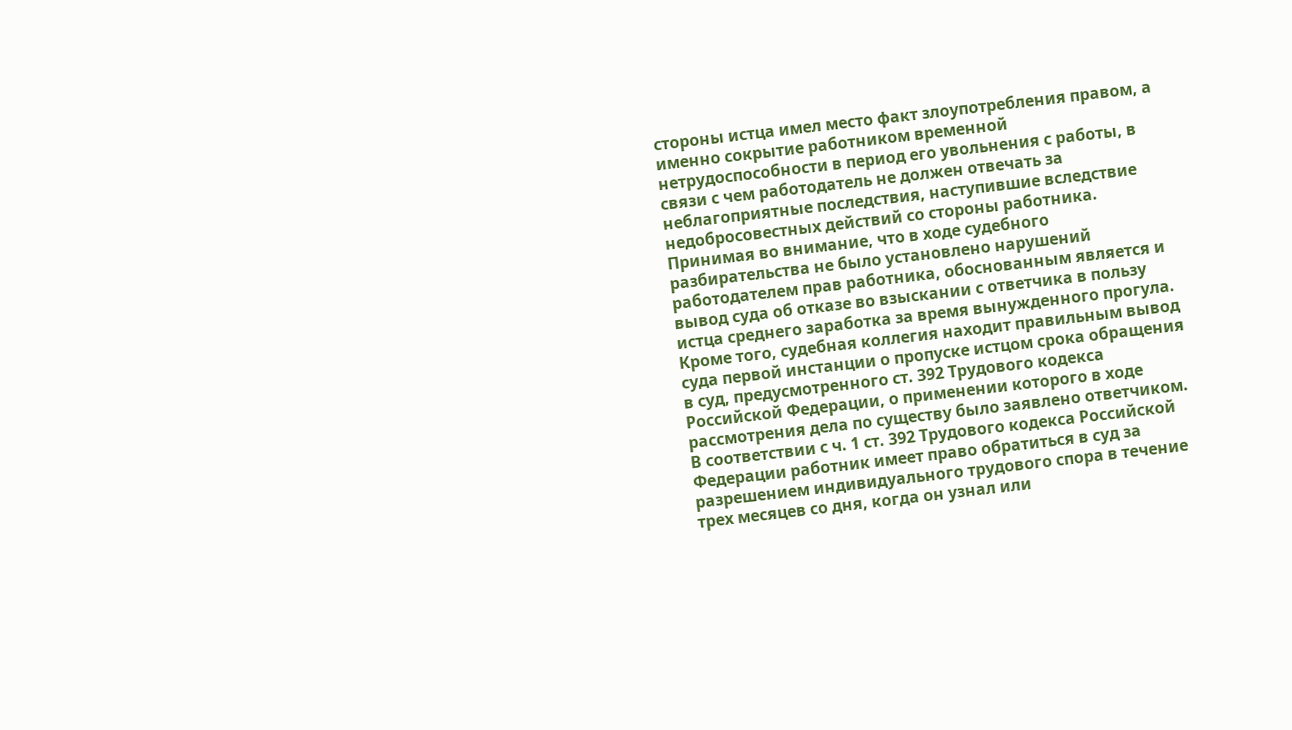стороны истца имел место факт злоупотребления правом, а именно сокрытие работником временной нетрудоспособности в период его увольнения с работы, в связи с чем работодатель не должен отвечать за неблагоприятные последствия, наступившие вследствие недобросовестных действий со стороны работника.
Принимая во внимание, что в ходе судебного разбирательства не было установлено нарушений работодателем прав работника, обоснованным является и вывод суда об отказе во взыскании с ответчика в пользу истца среднего заработка за время вынужденного прогула.
Кроме того, судебная коллегия находит правильным вывод суда первой инстанции о пропуске истцом срока обращения в суд, предусмотренного ст. 392 Трудового кодекса Российской Федерации, о применении которого в ходе рассмотрения дела по существу было заявлено ответчиком.
В соответствии с ч. 1 ст. 392 Трудового кодекса Российской Федерации работник имеет право обратиться в суд за разрешением индивидуального трудового спора в течение трех месяцев со дня, когда он узнал или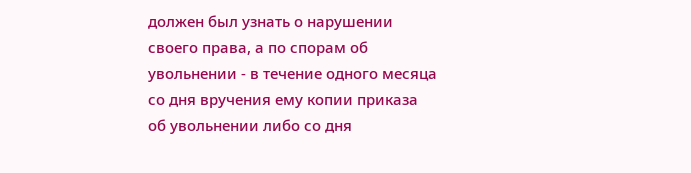должен был узнать о нарушении своего права, а по спорам об увольнении - в течение одного месяца со дня вручения ему копии приказа об увольнении либо со дня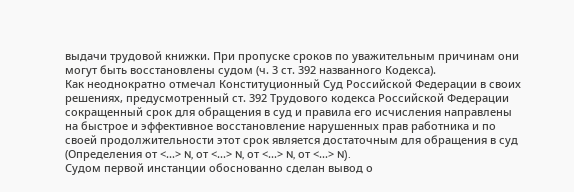выдачи трудовой книжки. При пропуске сроков по уважительным причинам они могут быть восстановлены судом (ч. 3 ст. 392 названного Кодекса).
Как неоднократно отмечал Конституционный Суд Российской Федерации в своих решениях, предусмотренный ст. 392 Трудового кодекса Российской Федерации сокращенный срок для обращения в суд и правила его исчисления направлены на быстрое и эффективное восстановление нарушенных прав работника и по своей продолжительности этот срок является достаточным для обращения в суд (Определения от <...> N, от <...> N, от <...> N, от <...> N).
Судом первой инстанции обоснованно сделан вывод о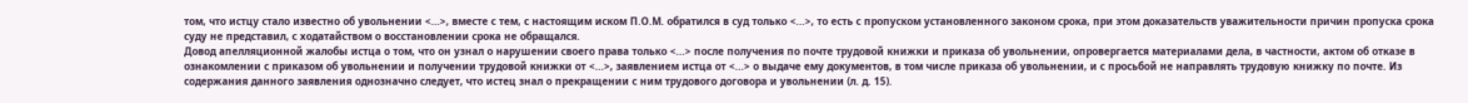том, что истцу стало известно об увольнении <...>, вместе с тем, с настоящим иском П.О.М. обратился в суд только <...>, то есть с пропуском установленного законом срока, при этом доказательств уважительности причин пропуска срока суду не представил, с ходатайством о восстановлении срока не обращался.
Довод апелляционной жалобы истца о том, что он узнал о нарушении своего права только <...> после получения по почте трудовой книжки и приказа об увольнении, опровергается материалами дела, в частности, актом об отказе в ознакомлении с приказом об увольнении и получении трудовой книжки от <...>, заявлением истца от <...> о выдаче ему документов, в том числе приказа об увольнении, и с просьбой не направлять трудовую книжку по почте. Из содержания данного заявления однозначно следует, что истец знал о прекращении с ним трудового договора и увольнении (л. д. 15).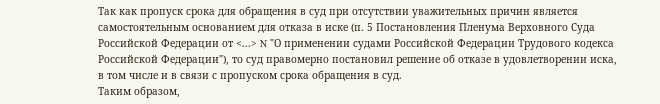Так как пропуск срока для обращения в суд при отсутствии уважительных причин является самостоятельным основанием для отказа в иске (п. 5 Постановления Пленума Верховного Суда Российской Федерации от <...> N "О применении судами Российской Федерации Трудового кодекса Российской Федерации"), то суд правомерно постановил решение об отказе в удовлетворении иска, в том числе и в связи с пропуском срока обращения в суд.
Таким образом,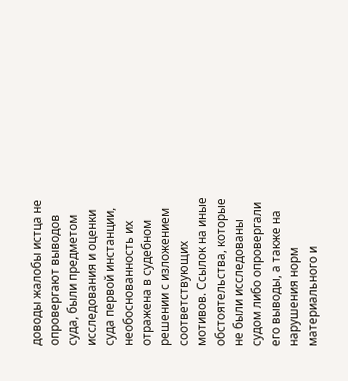доводы жалобы истца не опровергают выводов суда, были предметом исследования и оценки суда первой инстанции, необоснованность их отражена в судебном решении с изложением соответствующих мотивов. Ссылок на иные обстоятельства, которые не были исследованы судом либо опровергали его выводы, а также на нарушения норм материального и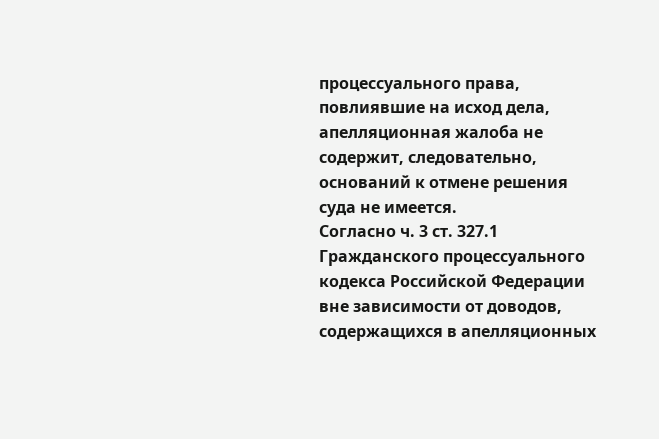процессуального права, повлиявшие на исход дела, апелляционная жалоба не содержит, следовательно, оснований к отмене решения суда не имеется.
Согласно ч. 3 ст. 327.1 Гражданского процессуального кодекса Российской Федерации вне зависимости от доводов, содержащихся в апелляционных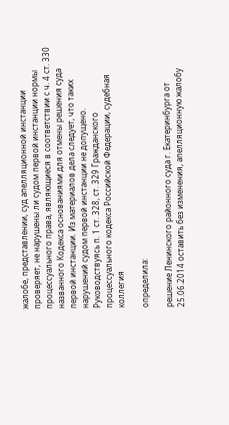жалобе, представлении, суд апелляционной инстанции проверяет, не нарушены ли судом первой инстанции нормы процессуального права, являющиеся в соответствии с ч. 4 ст. 330 названного Кодекса основаниями для отмены решения суда первой инстанции. Из материалов дела следует, что таких нарушений судом первой инстанции не допущено.
Руководствуясь п. 1 ст. 328, ст. 329 Гражданского процессуального кодекса Российской Федерации, судебная коллегия

определила:

решение Ленинского районного суда г. Екатеринбурга от 25.06.2014 оставить без изменения, апелляционную жалобу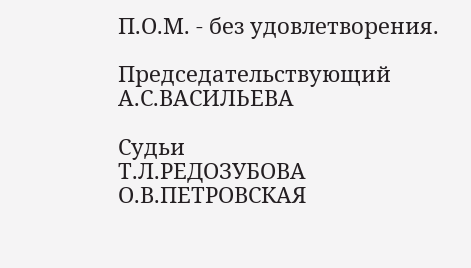П.О.М. - без удовлетворения.

Председательствующий
А.С.ВАСИЛЬЕВА

Судьи
Т.Л.РЕДОЗУБОВА
О.В.ПЕТРОВСКАЯ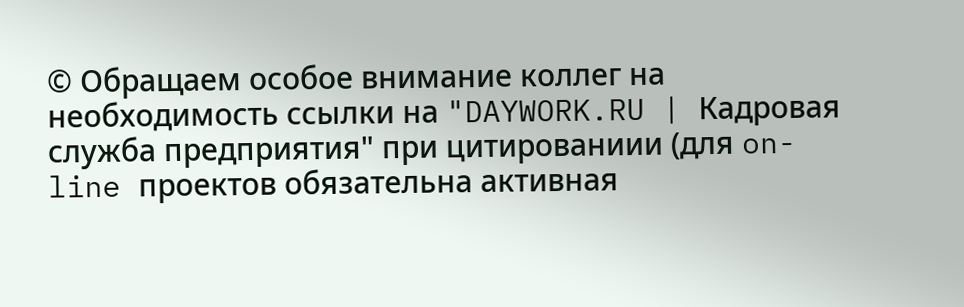© Обращаем особое внимание коллег на необходимость ссылки на "DAYWORK.RU | Кадровая служба предприятия" при цитированиии (для on-line проектов обязательна активная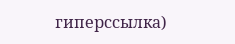гиперссылка)